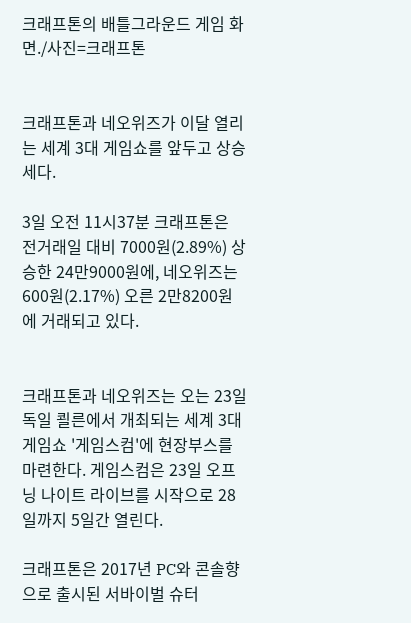크래프톤의 배틀그라운드 게임 화면./사진=크래프톤


크래프톤과 네오위즈가 이달 열리는 세계 3대 게임쇼를 앞두고 상승세다.

3일 오전 11시37분 크래프톤은 전거래일 대비 7000원(2.89%) 상승한 24만9000원에, 네오위즈는 600원(2.17%) 오른 2만8200원에 거래되고 있다.


크래프톤과 네오위즈는 오는 23일 독일 쾰른에서 개최되는 세계 3대 게임쇼 '게임스컴'에 현장부스를 마련한다. 게임스컴은 23일 오프닝 나이트 라이브를 시작으로 28일까지 5일간 열린다.

크래프톤은 2017년 PC와 콘솔향으로 출시된 서바이벌 슈터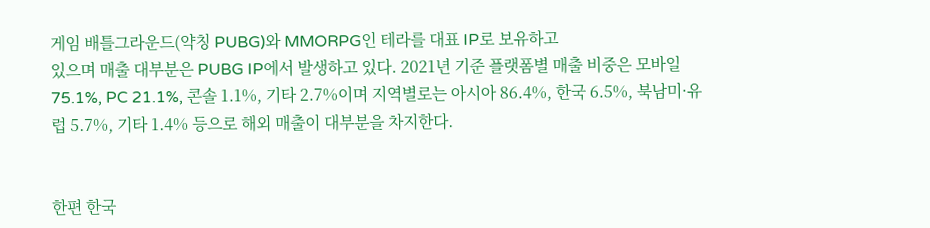게임 배틀그라운드(약칭 PUBG)와 MMORPG인 테라를 대표 IP로 보유하고
있으며 매출 대부분은 PUBG IP에서 발생하고 있다. 2021년 기준 플랫폼별 매출 비중은 모바일 75.1%, PC 21.1%, 콘솔 1.1%, 기타 2.7%이며 지역별로는 아시아 86.4%, 한국 6.5%, 북남미·유럽 5.7%, 기타 1.4% 등으로 해외 매출이 대부분을 차지한다.


한편 한국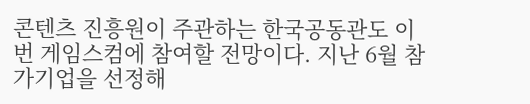콘텐츠 진흥원이 주관하는 한국공동관도 이번 게임스컴에 참여할 전망이다. 지난 6월 참가기업을 선정해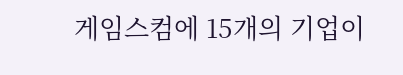게임스컴에 15개의 기업이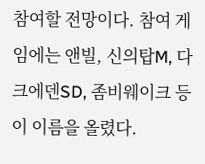참여할 전망이다. 참여 게임에는 앤빌, 신의탑M, 다크에덴SD, 좀비웨이크 등이 이름을 올렸다.